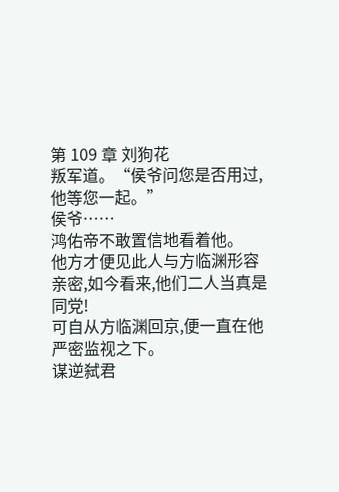第 109 章 刘狗花
叛军道。“侯爷问您是否用过,他等您一起。”
侯爷……
鸿佑帝不敢置信地看着他。
他方才便见此人与方临渊形容亲密,如今看来,他们二人当真是同党!
可自从方临渊回京,便一直在他严密监视之下。
谋逆弑君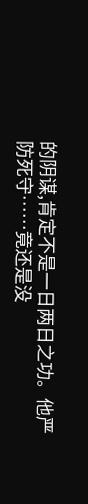的阴谋,肯定不是一日两日之功。他严防死守……竟还是没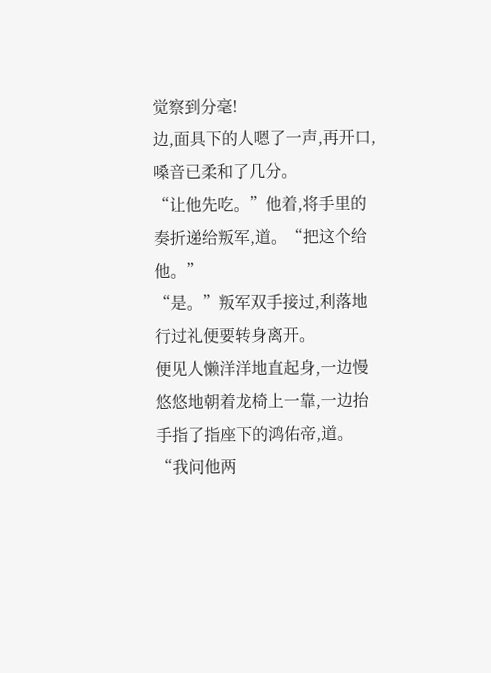觉察到分毫!
边,面具下的人嗯了一声,再开口,嗓音已柔和了几分。
“让他先吃。”他着,将手里的奏折递给叛军,道。“把这个给他。”
“是。”叛军双手接过,利落地行过礼便要转身离开。
便见人懒洋洋地直起身,一边慢悠悠地朝着龙椅上一靠,一边抬手指了指座下的鸿佑帝,道。
“我问他两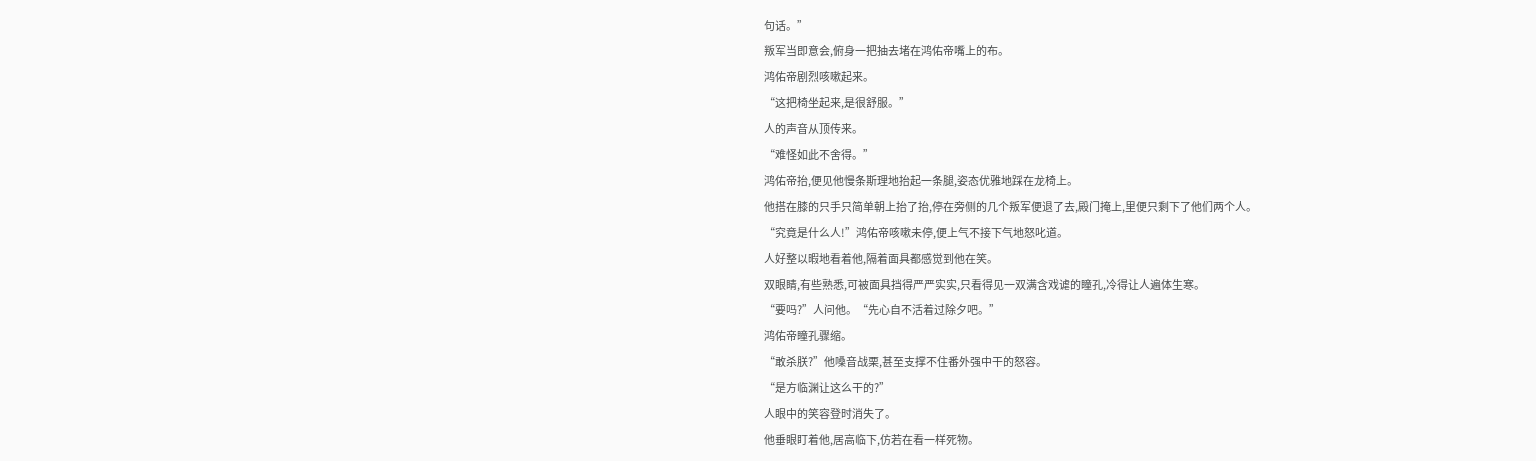句话。”
叛军当即意会,俯身一把抽去堵在鸿佑帝嘴上的布。
鸿佑帝剧烈咳嗽起来。
“这把椅坐起来,是很舒服。”
人的声音从顶传来。
“难怪如此不舍得。”
鸿佑帝抬,便见他慢条斯理地抬起一条腿,姿态优雅地踩在龙椅上。
他搭在膝的只手只简单朝上抬了抬,停在旁侧的几个叛军便退了去,殿门掩上,里便只剩下了他们两个人。
“究竟是什么人!”鸿佑帝咳嗽未停,便上气不接下气地怒叱道。
人好整以暇地看着他,隔着面具都感觉到他在笑。
双眼睛,有些熟悉,可被面具挡得严严实实,只看得见一双满含戏谑的瞳孔,冷得让人遍体生寒。
“要吗?”人问他。“先心自不活着过除夕吧。”
鸿佑帝瞳孔骤缩。
“敢杀朕?”他嗓音战栗,甚至支撑不住番外强中干的怒容。
“是方临渊让这么干的?”
人眼中的笑容登时消失了。
他垂眼盯着他,居高临下,仿若在看一样死物。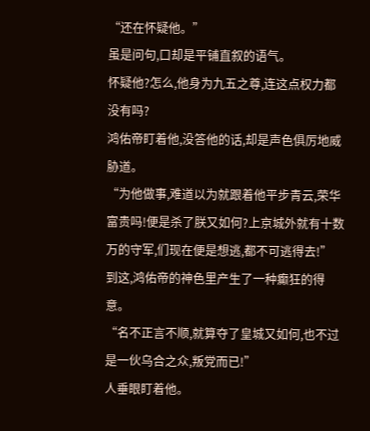“还在怀疑他。”
虽是问句,口却是平铺直叙的语气。
怀疑他?怎么,他身为九五之尊,连这点权力都没有吗?
鸿佑帝盯着他,没答他的话,却是声色俱厉地威胁道。
“为他做事,难道以为就跟着他平步青云,荣华富贵吗!便是杀了朕又如何?上京城外就有十数万的守军,们现在便是想逃,都不可逃得去!”
到这,鸿佑帝的神色里产生了一种癫狂的得意。
“名不正言不顺,就算夺了皇城又如何,也不过是一伙乌合之众,叛党而已!”
人垂眼盯着他。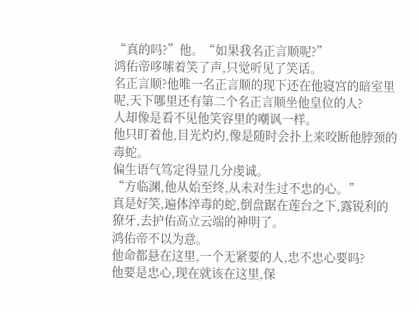“真的吗?”他。“如果我名正言顺呢?”
鸿佑帝哆嗦着笑了声,只觉听见了笑话。
名正言顺?他唯一名正言顺的现下还在他寝宫的暗室里呢,天下哪里还有第二个名正言顺坐他皇位的人?
人却像是看不见他笑容里的嘲讽一样。
他只盯着他,目光灼灼,像是随时会扑上来咬断他脖颈的毒蛇。
偏生语气笃定得显几分虔诚。
“方临渊,他从始至终,从未对生过不忠的心。”
真是好笑,遍体淬毒的蛇,倒盘踞在莲台之下,露锐利的獠牙,去护佑高立云端的神明了。
鸿佑帝不以为意。
他命都悬在这里,一个无紧要的人,忠不忠心要吗?
他要是忠心,现在就该在这里,保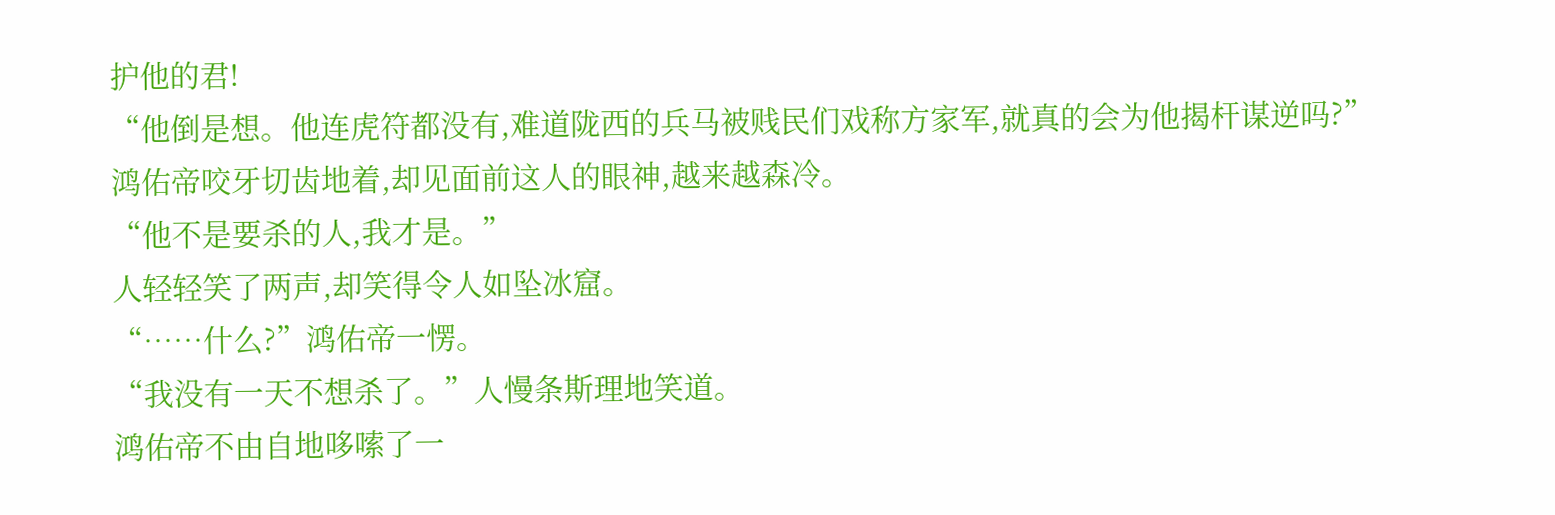护他的君!
“他倒是想。他连虎符都没有,难道陇西的兵马被贱民们戏称方家军,就真的会为他揭杆谋逆吗?”
鸿佑帝咬牙切齿地着,却见面前这人的眼神,越来越森冷。
“他不是要杀的人,我才是。”
人轻轻笑了两声,却笑得令人如坠冰窟。
“……什么?”鸿佑帝一愣。
“我没有一天不想杀了。”人慢条斯理地笑道。
鸿佑帝不由自地哆嗦了一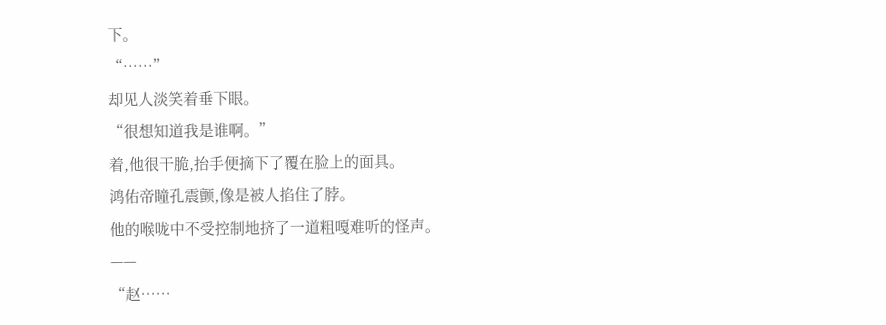下。
“……”
却见人淡笑着垂下眼。
“很想知道我是谁啊。”
着,他很干脆,抬手便摘下了覆在脸上的面具。
鸿佑帝瞳孔震颤,像是被人掐住了脖。
他的喉咙中不受控制地挤了一道粗嘎难听的怪声。
——
“赵……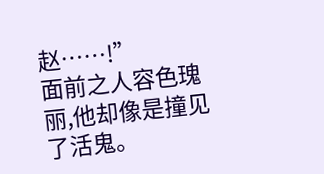赵……!”
面前之人容色瑰丽,他却像是撞见了活鬼。